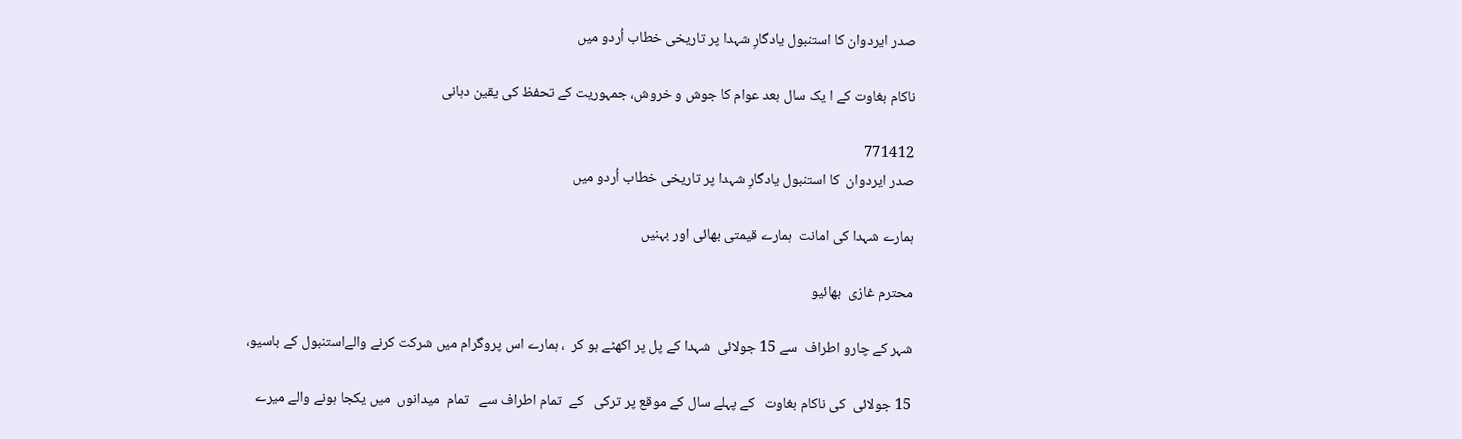صدر ایردوان کا استنبول یادگارِ شہدا پر تاریخی خطاب اُردو میں

ناکام بغاوت کے ا یک سال بعد عوام کا جوش و خروش، جمہوریت کے تحفظ کی یقین دہانی

771412
صدر ایردوان  کا استنبول یادگارِ شہدا پر تاریخی خطاب اُردو میں

ہمارے شہدا کی امانت  ہمارے قیمتی بھائی اور بہنیں

محترم غازی  بھائیو

شہر کے چارو اطراف  سے 15 جولائی  شہدا کے پل پر اکھٹے ہو کر  ، ہمارے اس پروگرام میں شرکت کرنے والےاستنبول کے باسیو،

15 جولائی  کی ناکام بغاوت   کے پہلے سال کے موقع پر ترکی   کے  تمام اطراف سے   تمام  میدانوں  میں یکجا ہونے والے میرے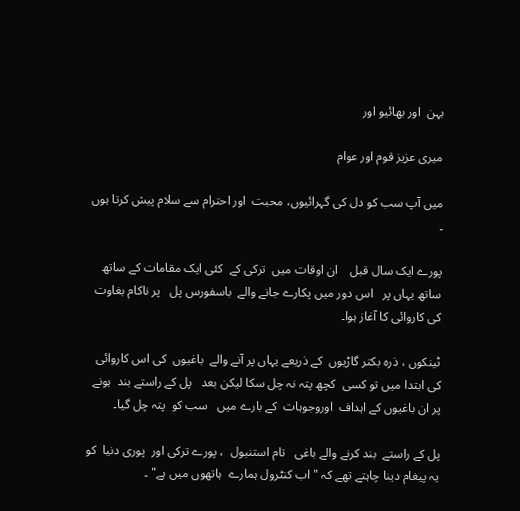بہن  اور بھائیو اور

میری عزیز قوم اور عوام

میں آپ سب کو دل کی گہرائیوں، محبت  اور احترام سے سلام پیش کرتا ہوں ۔

پورے ایک سال قبل    ان اوقات میں  ترکی کے  کئی ایک مقامات کے ساتھ ساتھ یہاں پر   اس دور میں پکارے جانے والے  باسفورس پل   پر ناکام بغاوت کی کاروائی کا آغاز ہوا۔

ٹینکوں ، ذرہ بکتر گاڑیوں  کے ذریعے یہاں پر آنے والے  باغیوں  کی اس کاروائی کی ابتدا میں تو کسی  کچھ پتہ نہ چل سکا لیکن بعد   پل کے راستے بند  ہونے  پر ان باغیوں کے اہداف  اوروجوہات  کے بارے میں   سب کو  پتہ چل گیا۔

پل کے راستے  بند کرنے والے باغی   تام استنبول  ، پورے ترکی اور  پوری دنیا  کو یہ پیغام دینا چاہتے تھے کہ " اب کنٹرول ہمارے  ہاتھوں میں ہے" ۔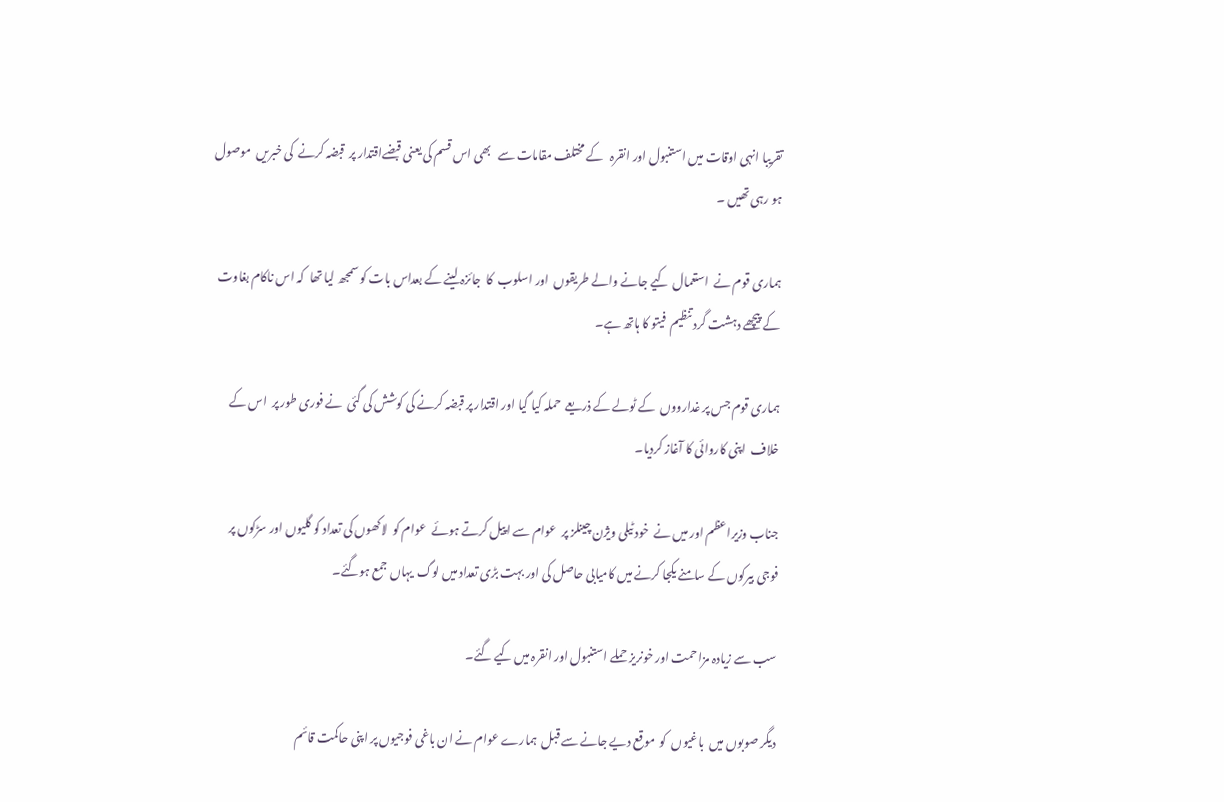تقریبا انہی اوقات میں استنبول اور انقرہ   کے مختلف مقامات سے   بھی اس قسم کی یعنی قبضےاقتدار پر  قبضہ کرنے  کی خبریں  موصول ہو رہی تھیں ۔

ہماری قوم نے  استعمال  کیے جانے والے طریقوں  اور اسلوب  کا  جائزہ لینے کے بعداس بات کو سمجھ لیا تھا  کہ اس ناکام بغاوت کے پیچھے دہشت گرد تنظیم  فیتو کا ہاتھ ہے۔

ہماری قوم جس پر غدارووں  کے ٹولے کے ذریعے  حملہ کیا گیا اور اقتدار پر قبضہ کرنے کی کوشش کی گئی  نے فوری طور پر  اس کے خلاف  اپنی کاروائی کا آغاز کردیا۔

جناب وزیراعظم اور میں نے  خود ٹیلی ویژن چینلز پر  عوام سے اپیل کرتے ہوئے  عوام کو  لاکھوں کی تعداد کو گلیوں اور سڑکوں پر  فوجی بیرکوں کے سامنے یکجا کرنے میں کامیابی حاصل کی اور بہت بڑی تعداد میں لوگ  یہاں جمع ہوگئے۔

سب سے زیادہ مزاحمت اور خونریز حملے استنبول اور انقرہ میں کیے گئے۔

دیگر صوبوں میں  باغیوں  کو  موقع دیے جانے سے قبل  ہمارے عوام نے ان باغی فوجیوں پر اپنی حاکمت قائم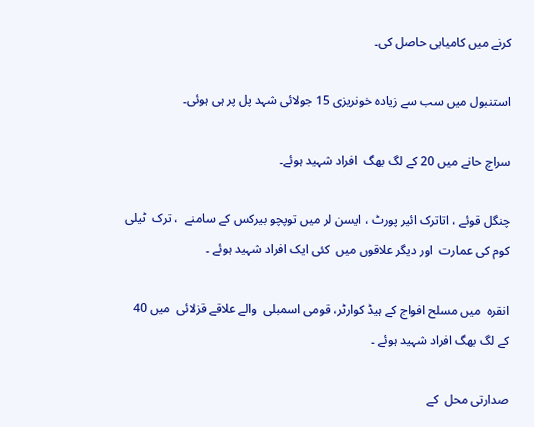کرنے میں کامیابی حاصل کی۔

استنبول میں سب سے زیادہ خونریزی 15 جولائی شہد پل پر ہی ہوئی۔

سراچ حانے میں 20 کے لگ بھگ  افراد شہید ہوئے۔

چنگل قوئے ، اتاترک ائیر پورٹ ، ایسن لر میں توپچو بیرکس کے سامنے  ، ترک  ٹیلی  کوم کی عمارت  اور دیگر علاقوں میں  کئی ایک افراد شہید ہوئے ۔

انقرہ  میں مسلح افواج کے ہیڈ کوارٹر، قومی اسمبلی  والے علاقے قزلائی  میں 40 کے لگ بھگ افراد شہید ہوئے ۔

صدارتی محل  کے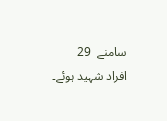سامنے  29  افراد شہید ہوئے۔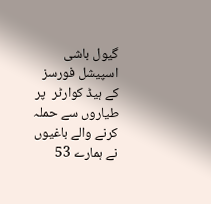گیول باشی اسپیشل فورسز کے ہیڈ کوارٹر  پر طیاروں سے حملہ کرنے والے باغیوں  نے ہمارے 53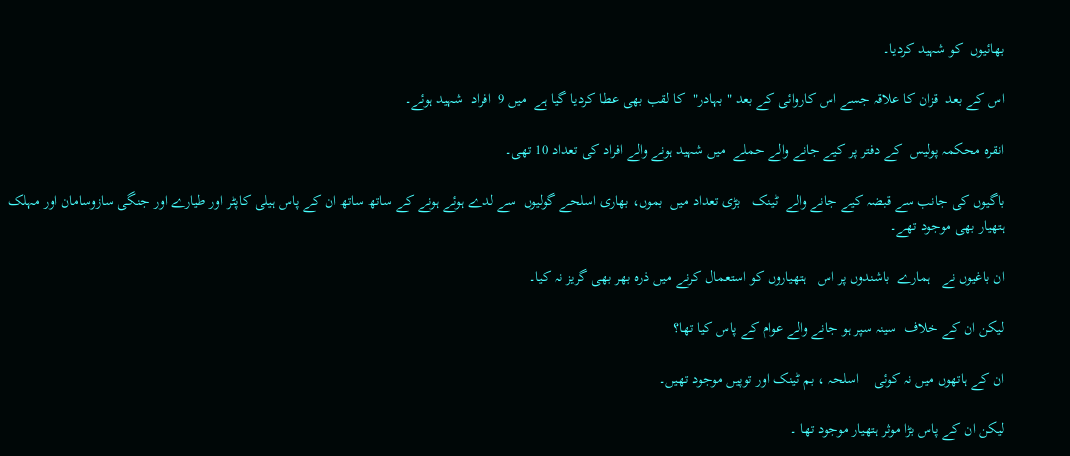بھائیوں  کو شہید کردیا۔

اس کے بعد  قزان کا علاقہ جسے اس کاروائی کے بعد " بہادر"  کا لقب بھی عطا کردیا گیا ہے  میں 9  افراد  شہید ہوئے۔

انقرہ محکمہ پولیس  کے دفتر پر کیے جانے والے حملے  میں شہید ہونے والے افراد کی تعداد 10 تھی۔

باگیوں کی جانب سے قبضہ کیے جانے والے  ٹینک   بڑی تعداد میں  بموں، بھاری اسلحے گولیوں  سے لدے ہوئے ہونے کے ساتھ ساتھ ان کے پاس ہیلی کاپٹر اور طیارے اور جنگی سازوسامان اور مہلک ہتھیار بھی موجود تھے۔

ان باغیوں نے   ہمارے  باشندوں پر اس   ہتھیاروں کو استعمال کرنے میں ذرہ بھر بھی گریز نہ کیا۔

لیکن ان کے خلاف  سینہ سپر ہو جانے والے عوام کے پاس کیا تھا؟

ان کے ہاتھوں میں نہ کوئی    اسلحہ ، بم ٹینک اور توپیں موجود تھیں۔

لیکن ان کے پاس بڑا موثر ہتھیار موجود تھا ۔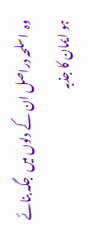وہ  اسلحہ دراصل ان کے دلوں میں  جگہ بنائے ہو ایمان کا جذبہ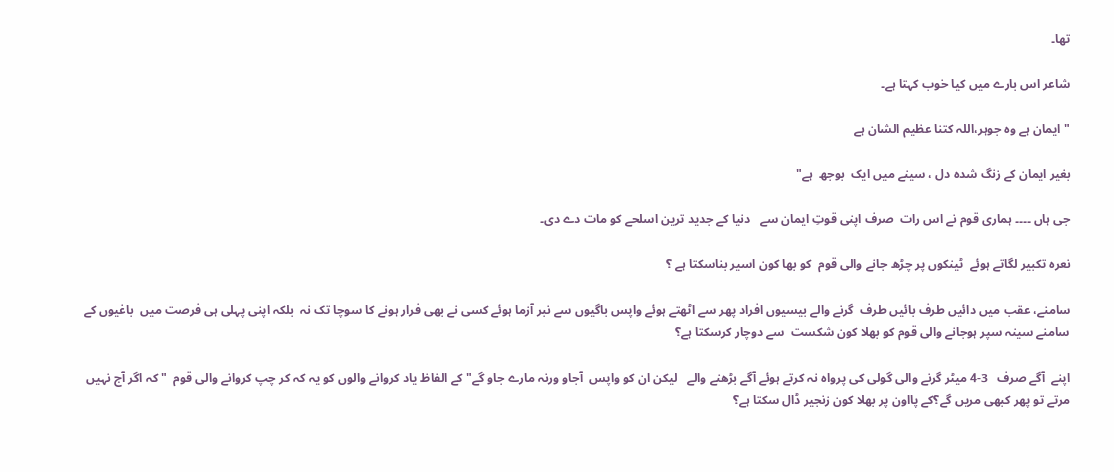تھا۔

شاعر اس بارے میں کیا خوب کہتا ہے۔

"ایمان ہے وہ جوہر،اللہ کتنا عظیم الشان ہے

بغیر ایمان کے زنگ شدہ دل ، سینے میں ایک  بوجھ  ہے"

جی ہاں ۔۔۔۔ ہماری قوم نے اس رات  صرف اپنی قوتِ ایمان سے   دنیا کے جدید ترین اسلحے کو مات دے دی۔

نعرہ تکبیر لگاتے ہوئے  ٹینکوں پر چڑھ جانے والی قوم  کو بھا کون اسیر بناسکتا ہے ؟

سامنے، عقب میں دائیں طرف بائیں طرف  گرنے والے بیسیوں افراد پھر سے اٹھتے ہوئے واپس باگیوں سے نبر آزما ہوئے کسی نے بھی فرار ہونے کا سوچا تک نہ  بلکہ اپنی پہلی ہی فرصت میں  باغیوں کے سامنے سینہ سپر ہوجانے والی قوم کو بھلا کون شکست  سے دوچار کرسکتا ہے؟

اپنے  آگے صرف   3-4 میٹر گرنے والی گولی کی پرواہ نہ کرتے ہوئے آگے بڑھنے والے   لیکن ان کو واپس  آجاو ورنہ مارے جاو گے" کے الفاظ یاد کروانے والوں کو یہ کہ کر چپ کروانے والی قوم  " کہ اگر آج نہیں مرتے تو پھر کبھی مریں گے؟کے پااون پر بھلا کون زنجیر ڈال سکتا ہے؟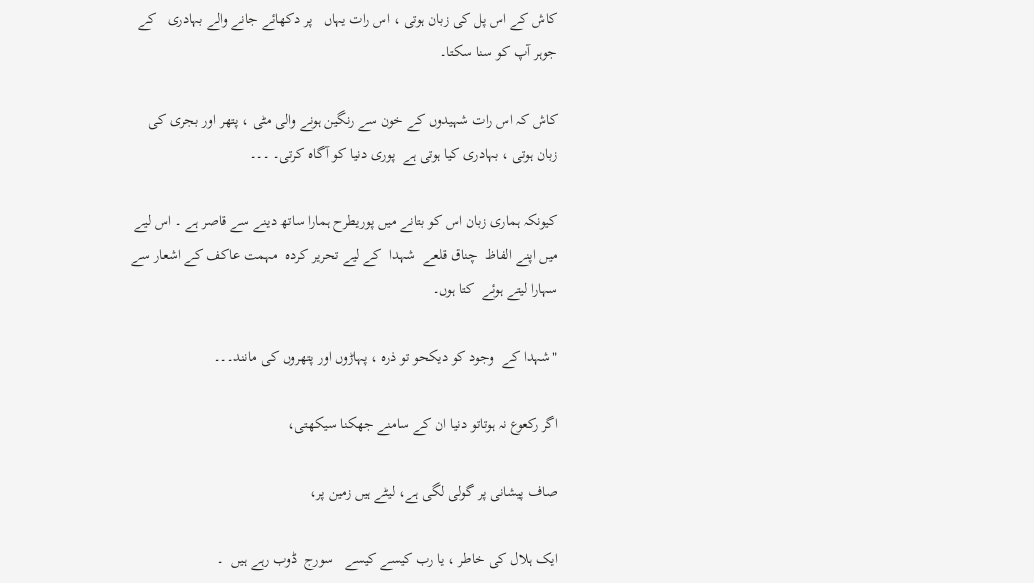کاش کے اس پل کی زبان ہوتی ، اس رات یہاں   پر دکھائے جانے والے بہادری   کے جوہر آپ کو سنا سکتا۔

کاش کہ اس رات شہیدوں کے خون سے رنگین ہونے والی مٹی ، پتھر اور بجری کی زبان ہوتی ، بہادری کیا ہوتی ہے  پوری دنیا کو آگاہ کرتی۔ ۔۔۔

کیونکہ ہماری زبان اس کو بتانے میں پوریطرح ہمارا ساتھ دینے سے قاصر ہے ۔ اس لیے  میں اپنے الفاظ  چناق قلعے  شہدا  کے لیے تحریر کردہ  مہمت عاکف کے اشعار سے سہارا لیتے ہوئے  کتا ہوں۔

"شہدا کے  وجود کو دیکحو تو ذرہ ، پہاڑوں اور پتھروں کی مانند۔۔۔

اگر رکعوع نہ ہوتاتو دنیا ان کے سامنے جھکنا سیکھتی،

صاف پیشانی پر گولی لگی ہے، لیٹے ہیں زمین پر،

ایک ہلال کی خاطر ، یا رب کیسے کیسے   سورج  ڈوب رہے ہیں  ۔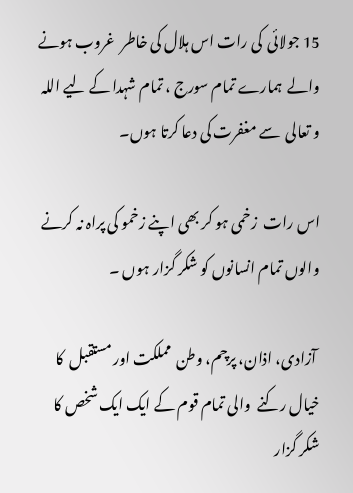15 جولائی  کی رات اس ہلال کی خاطر  غروب ہونے والے  ہمارے تمام سورج ، تمام شہدا کے لیے اللہ و تعالی  سے مغفرت کی دعا کرتا ہوں۔

اس رات  زخمی ہو کر بھی اپنے زخمو کی پراہ نہ کرنے والوں تمام انسانوں کو شکر گزار ہوں ۔

 آزادی، اذان، پرچم، وطن  مملکت اور مستقبل  کا خیال رکنے  والی تمام قوم کے ایک ایک شخص کا شکر گزار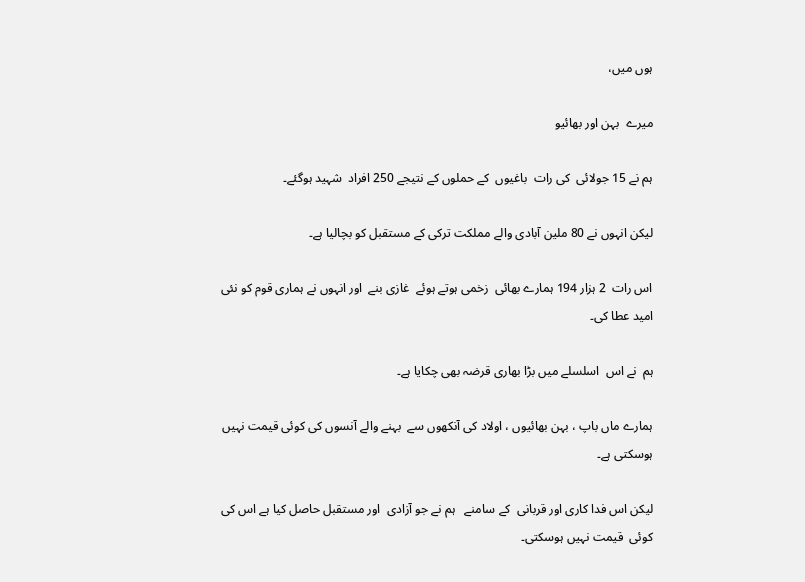ہوں میں،

میرے  بہن اور بھائیو

ہم نے 15 جولائی  کی رات  باغیوں  کے حملوں کے نتیجے 250 افراد  شہید ہوگئے۔

لیکن انہوں نے 80 ملین آبادی والے مملکت ترکی کے مستقبل کو بچالیا ہے۔

اس رات  2 ہزار 194 ہمارے بھائی  زخمی ہوتے ہوئے  غازی بنے  اور انہوں نے ہماری قوم کو نئی امید عطا کی۔

ہم  نے اس  اسلسلے میں بڑا بھاری قرضہ بھی چکایا ہے۔

ہمارے ماں باپ ، بہن بھائیوں ، اولاد کی آنکھوں سے  بہنے والے آنسوں کی کوئی قیمت نہیں ہوسکتی ہے۔

لیکن اس فدا کاری اور قربانی  کے سامنے   ہم نے جو آزادی  اور مستقبل حاصل کیا ہے اس کی کوئی  قیمت نہیں ہوسکتی۔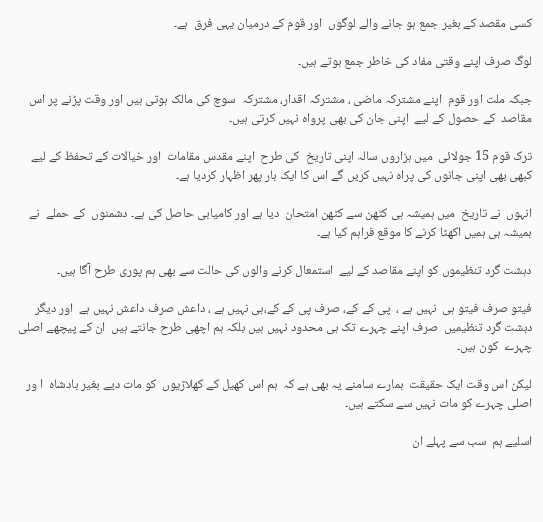کسی مقصد کے بغیر جمع ہو جانے والے لوگوں  اور قوم کے درمیان یہی فرق  ہے۔

لوگ صرف اپنے وقتی مفاد کی خاطر جمع ہوتے ہیں۔

جبکہ ملت اور قوم  اپنے مشترکہ ماضی ، مشترکہ اقدار، مشترکہ  سوچ کی مالک ہوتی ہیں اور وقت پڑنے پر اس مقاصد  کے حصول کے لیے  اپنی جان کی بھی پرواہ نہیں کرتی ہیں۔

ترک قوم 15 جولائی  میں ہزاروں سالہ اپنی تاریخ  کی طرح  اپنے مقدس مقامات  اور خیالات کے تحفظ کے لیے  کبھی بھی اپنی جانوں کی پراہ نہیں کریں گے اس کا ایک بار پھر اظہار کردیا ہے۔

انہوں  نے تاریخ  میں ہمیشہ ہی کٹھن سے کٹھن امتحان  دیا ہے اور کامیابی حاصل کی ہے۔ دشمنوں  کے حملے  نے ہمیشہ ہی ہمیں اکھٹا کرنے کا موقع فراہم کیا ہے۔

دہشت گرد تنظیموں کو اپنے مقاصد کے لیے  استمعال کرنے والوں کی حالت سے بھی ہم پوری طرح آگا ہیں۔

فیتو صرف فیتو ہی  نہیں ہے ،  پی کے کے، صرف پی کے کے،ہی نہیں ہے ، داعش صرف داعش نہیں ہے  اور دیگر دہشت گرد تنظیمیں  صرف اپنے چہرے تک ہی محدود نہیں ہیں بلکہ ہم اچھی طرح جانتے ہیں  ان کے پیچھے اصلی چہرے  کون ہیں۔

لیکن اس وقت ایک حقیقت  ہمارے سامنے یہ بھی ہے کہ  ہم اس کھیل کے کھلاڑیوں  کو مات دیے بغیر بادشاہ  ا ور اصلی چہرے کو مات نہیں سے سکتے ہیں۔

اسلیے ہم  سب سے پہلے ان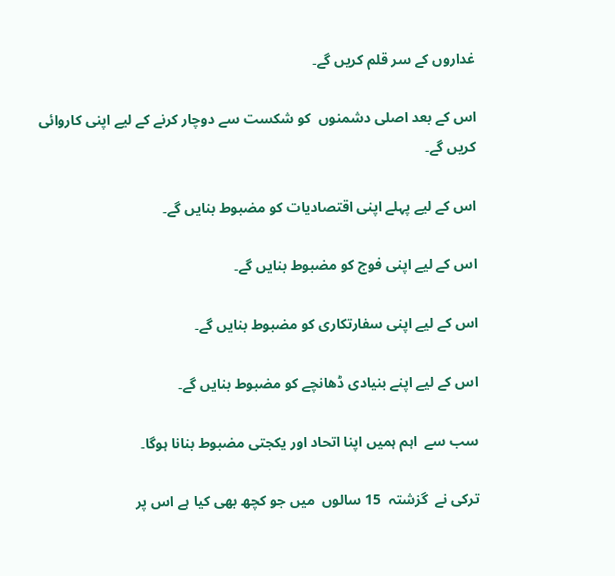غداروں کے سر قلم کریں گے۔

اس کے بعد اصلی دشمنوں  کو شکست سے دوچار کرنے کے لیے اپنی کاروائی کریں گے۔

اس کے لیے پہلے اپنی اقتصادیات کو مضبوط بنایں گے۔

اس کے لیے اپنی فوج کو مضبوط بنایں گے۔

اس کے لیے اپنی سفارتکاری کو مضبوط بنایں گے۔

اس کے لیے اپنے بنیادی ڈھانچے کو مضبوط بنایں گے۔

سب سے  اہم ہمیں اپنا اتحاد اور یکجتی مضبوط بنانا ہوگا۔

ترکی نے  گزشتہ  15 سالوں  میں جو کچھ بھی کیا ہے اس پر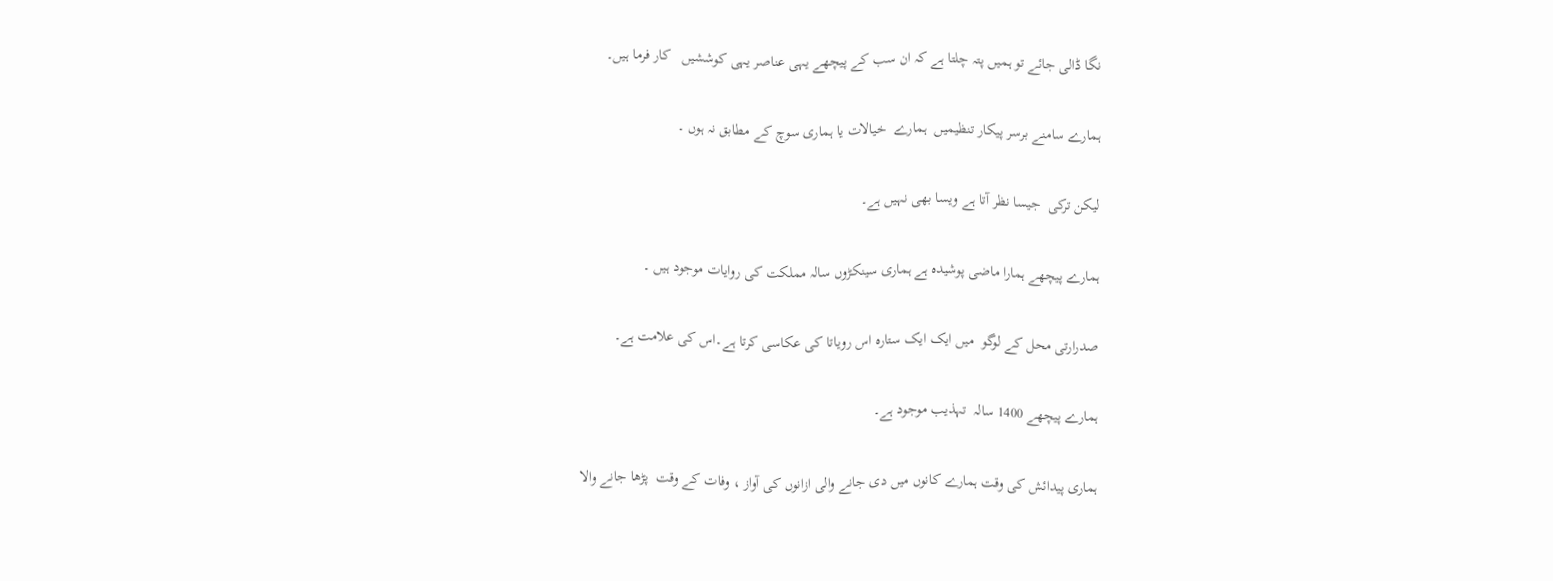نگا ڈالی جائے تو ہمیں پتہ چلتا ہے کہ ان سب کے پیچھے یہی عناصر یہی کوششیں   کار فرما ہیں۔

ہمارے سامنے برسر پیکار تنظیمیں  ہمارے  خیالات یا ہماری سوچ کے مطابق نہ ہوں ۔

لیکن ترکی  جیسا نظر آتا ہے ویسا بھی نہیں ہے۔

ہمارے پیچھے ہمارا ماضی پوشیدہ ہے ہماری سینکڑوں سالہ مملکت کی روایات موجود ہیں ۔

صدرارتی محل کے لوگو  میں ایک ایک ستارہ اس رویاتا کی عکاسی کرتا ہے۔اس کی علامت ہے۔

ہمارے پیچھے 1400 سالہ  تہذیب موجود ہے۔

ہماری پیدائش کی وقت ہمارے کانوں میں دی جانے والی ازانوں کی آواز ، وفات کے وقت  پڑھا جانے والا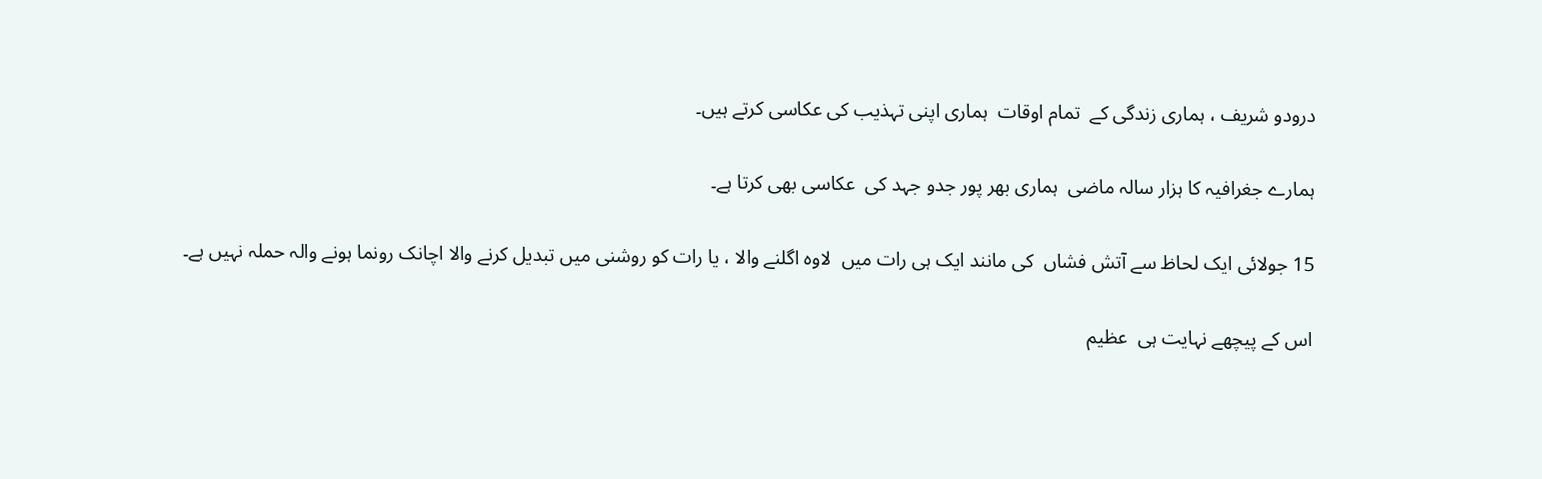درودو شریف ، ہماری زندگی کے  تمام اوقات  ہماری اپنی تہذیب کی عکاسی کرتے ہیں۔

ہمارے جغرافیہ کا ہزار سالہ ماضی  ہماری بھر پور جدو جہد کی  عکاسی بھی کرتا ہے۔

15 جولائی ایک لحاظ سے آتش فشاں  کی مانند ایک ہی رات میں  لاوہ اگلنے والا ، یا رات کو روشنی میں تبدیل کرنے والا اچانک رونما ہونے والہ حملہ نہیں ہے۔

اس کے پیچھے نہایت ہی  عظیم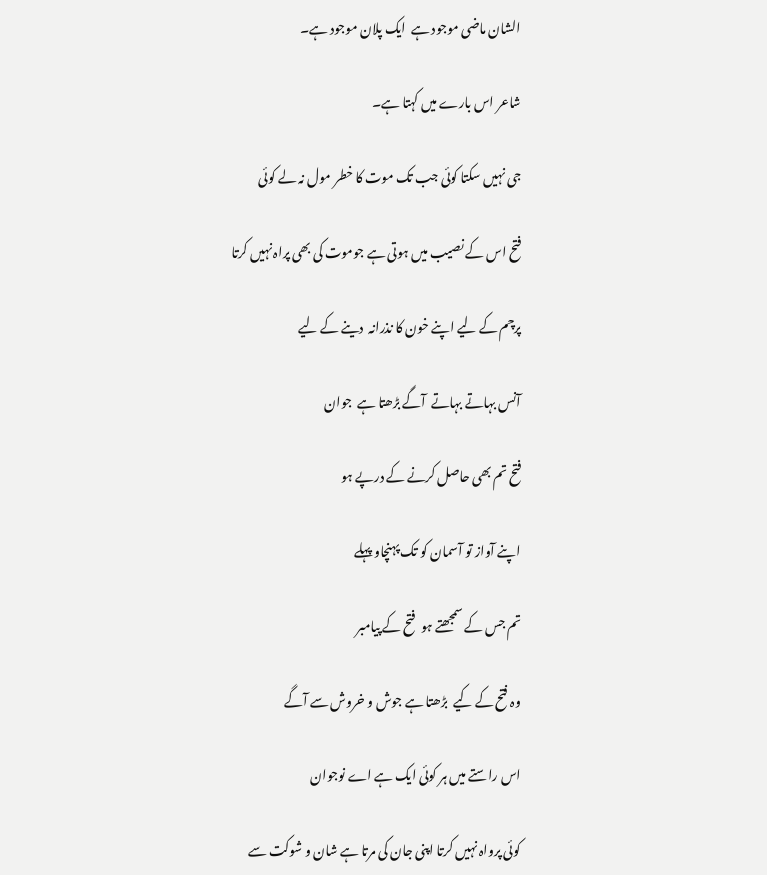الشان ماضی موجود ہے  ایک پلان موجود ہے۔

شاعر اس بارے میں کہتا ہے۔

جی نہیں سکتا کوئی جب تک موت کا خطر مول نہ لے کوئی

فتح اس کے نصیب میں ہوتی ہے جوموت کی بھی پراہ نہیں کرتا

پرچم کے لیے اپنے خون کا نذرانہ  دینے کے لیے

آنس بہاتے بہاتے  آگے بڑھتا ہے  جوان

فتح تم بھی حاصل کرنے کے درپے ہو

اپنے آواز تو آسمان کو تک پہنچاو پہلے

تم جس کے سمجھتے ہو  فتح کے پیامبر

وہ فتح کے کیے  بڑھتا ہے جوش و خروش سے آگے

اس راستے میں ہر کوئی ایک ہے اے نوجوان

کوئی پرواہ نہیں کرتا اپنی جان کی مرتا ہے شان و شوکت سے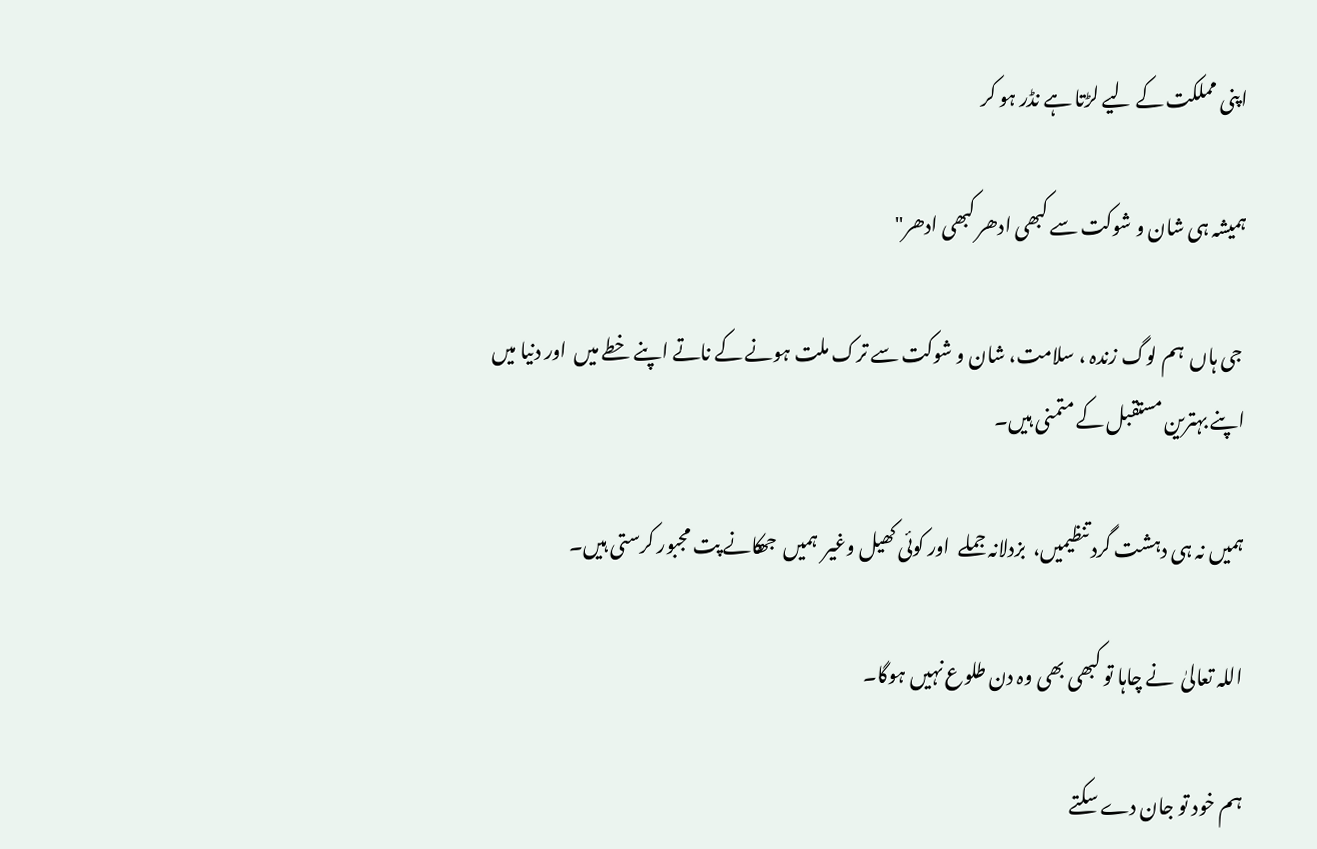اپنی مملکت کے لیے لڑتا ہے نڈر ہو کر

ہمیشہ ہی شان و شوکت سے کبھی ادھر کبھی ادھر"

 جی ہاں  ہم لوگ زندہ ، سلامت، شان و شوکت سے ترک ملت ہونے کے ناتے اپنے خطے میں  اور دنیا میں اپنے بہترین مستقبل کے متمنی ہیں۔

ہمیں نہ ہی دہشت گرد تنظیمیں،  بزدلانہ جملے  اور کوئی کھیل وغیر  ہمیں  جھکانے پت مجبور کرستی ہیں۔

اللہ تعالیٰ  نے چاہا تو کبھی بھی وہ دن طلوع نہیں ہوگا۔

ہم خود تو جان دے سکتے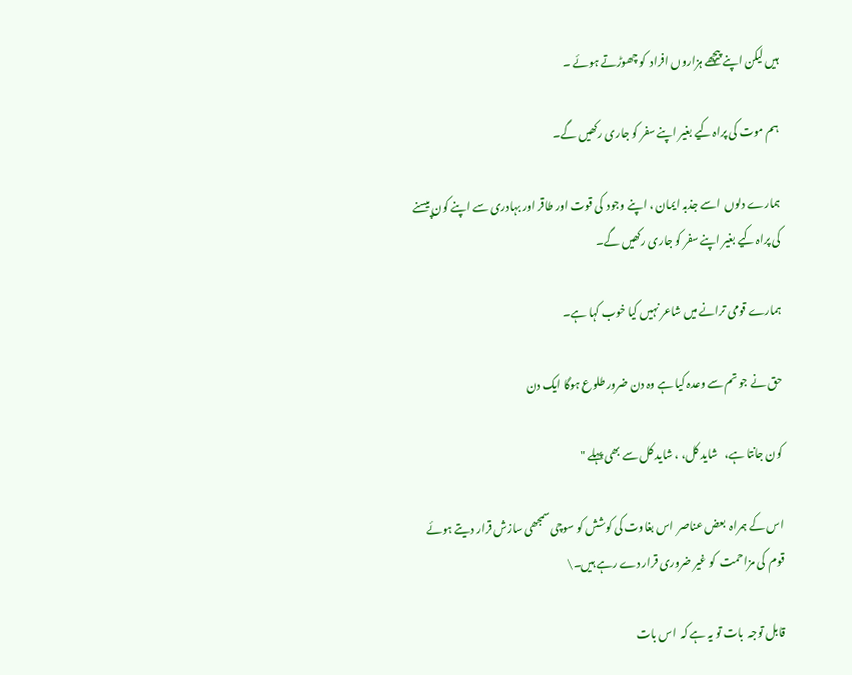ہیں لیکن اپنے پیچھے ہزاروں افراد  کو چھوڑتے ہوئے ۔

ہم موت کی پراہ کیے بغیر اپنے سفر کو جاری رکھیں گے۔

ہمارے دلوں  اسے جذبہ ایمان ، اپنے وجود  کی قوت اور طاقر اور بہادری سے اپنے کون پیسنے کی پراہ کیے بغیر اپنے سفر کو جاری رکھیں گے۔

ہمارے قومی ترانے میں شاعر نہیں کیا خوب کہا ہے۔

حق نے جو تم سے وعدہ کیا ہے وہ دن ضرور طلوع ہوگا ایک دن

کون جانتا ہے،   شاید کل، ، شاید کل سے بھی پہلے "

اس کے ہمراہ  بعض عناصر  اس بغاوت کی کوشش کو سوچی سمجھی سازش قرار دیتے ہوئے قوم  کی مزاحمت  کو غیر ضروری قرار دے رہے ہیں۔\

قابل توجہ  بات تو یہ ہے کہ  اس بات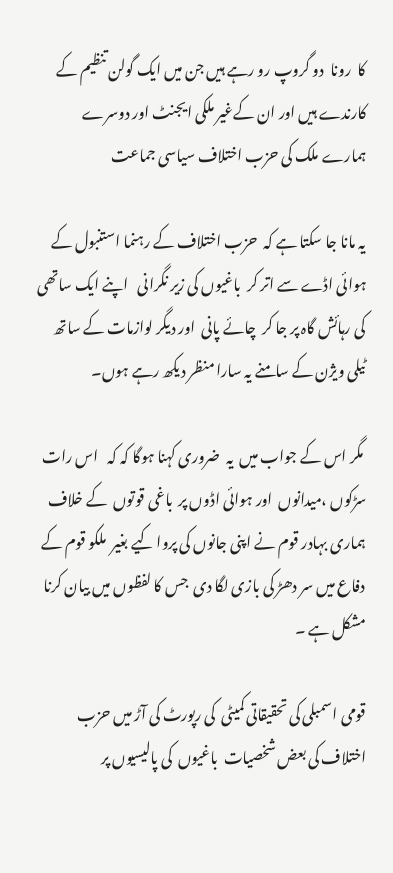کا  رونا  دو گروپ رو رہے ہیں جن میں ایک گولن تنظیم کے کارندے ہیں اور ان کےغیر ملکی ایجنٹ اور دوسرے  ہمارے ملک کی حزب اختلاف سیاسی جماعت

یہ مانا جا سکتا ہے کہ  حزب اختلاف کے رہنما استنبول کے ہوائی اڈے سے اتر کر  باغیوں کی زیر نگرانی   اپنے ایک ساتھی کی رہائش گاہ پر جا کر  چائے پانی  اور دیگر لوازمات کے ساتھ  ٹیلی ویژن کے سامنے یہ سارا منظر دیکھ رہے ہوں۔

 مگر اس کے جواب میں  یہ  ضروری کہنا ہوگا کہ کہ   اس رات سڑکوں ،میدانوں  اور ہوائی اڈوں پر  باغی قوتوں  کے خلاف ہماری بہادر قوم نے اپنی جانوں کی پروا کیے بغیر  ملکو قوم کے دفاع میں سر دھڑ کی بازی لگا دی  جس کا لفظوں میں بیان کرنا  مشکل ہے ۔

قومی اسمبلی کی تحقیقاتی کمیٹی  کی رپورٹ کی آڑ میں حزب اختلاف کی بعض شخصیات  باغیوں  کی پالیسیوں پر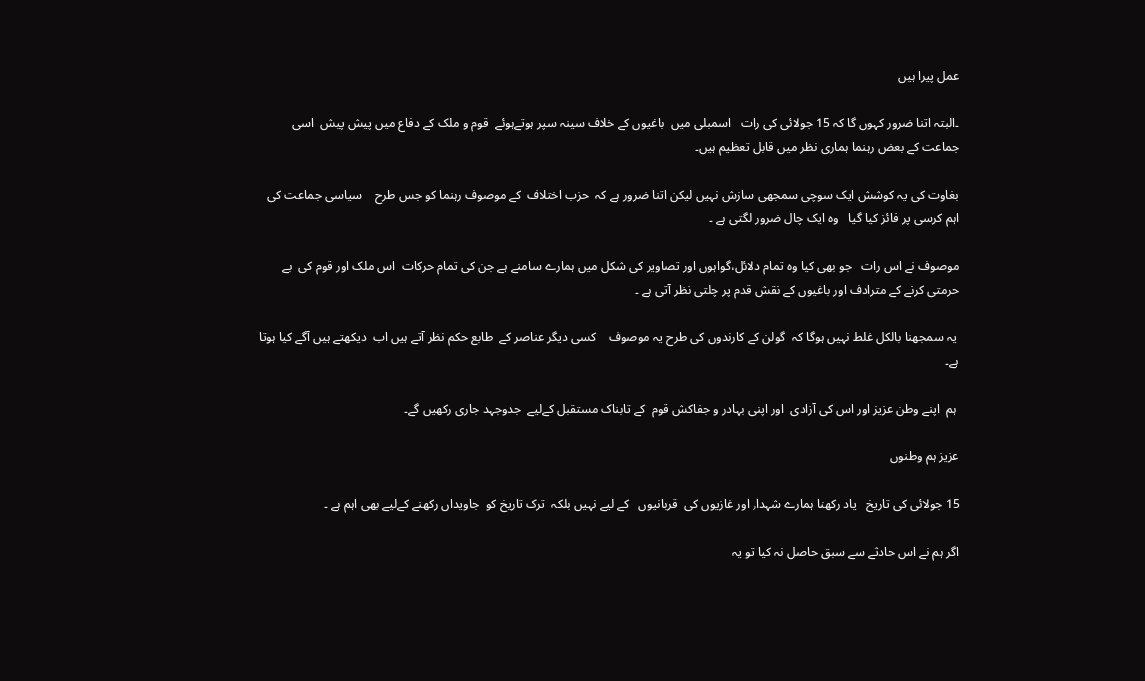عمل پیرا ہیں

۔البتہ اتنا ضرور کہوں گا کہ 15 جولائی کی رات   اسمبلی میں  باغیوں کے خلاف سینہ سپر ہوتےہوئے  قوم و ملک کے دفاع میں پیش پیش  اسی جماعت کے بعض رہنما ہماری نظر میں قابل تعظیم ہیں۔

بغاوت کی یہ کوشش ایک سوچی سمجھی سازش نہیں لیکن اتنا ضرور ہے کہ  حزب اختلاف  کے موصوف رہنما کو جس طرح    سیاسی جماعت کی اہم کرسی پر فائز کیا گیا   وہ ایک چال ضرور لگتی ہے ۔

موصوف نے اس رات   جو بھی کیا وہ تمام دلائل،گواہوں اور تصاویر کی شکل میں ہمارے سامنے ہے جن کی تمام حرکات  اس ملک اور قوم کی  بے حرمتی کرنے کے مترادف اور باغیوں کے نقش قدم پر چلتی نظر آتی ہے ۔

 یہ سمجھنا بالکل غلط نہیں ہوگا کہ  گولن کے کارندوں کی طرح یہ موصوف    کسی دیگر عناصر کے  طابع حکم نظر آتے ہیں اب  دیکھتے ہیں آگے کیا ہوتا ہے۔

 ہم  اپنے وطن عزیز اور اس کی آزادی  اور اپنی بہادر و جفاکش قوم  کے تابناک مستقبل کےلیے  جدوجہد جاری رکھیں گے۔

عزیز ہم وطنوں

15 جولائی کی تاریخ   یاد رکھنا ہمارے شہدا٫ اور غازیوں کی  قربانیوں   کے لیے نہیں بلکہ  ترک تاریخ کو  جاویداں رکھنے کےلیے بھی اہم ہے ۔

اگر ہم نے اس حادثے سے سبق حاصل نہ کیا تو یہ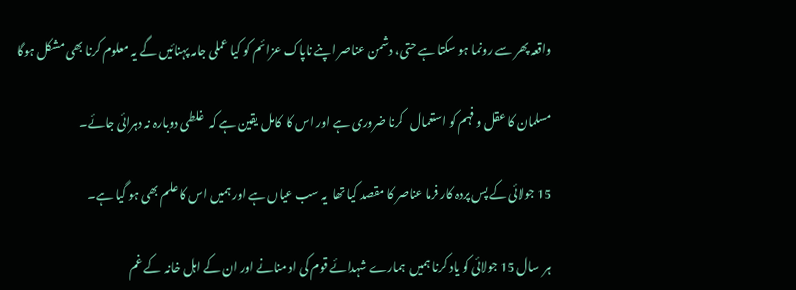واقعہ پھر سے رونما ہو سکتا ہے حتی، دشمن عناصر اپنے ناپاک عزائم کو کیا عملی جامہ پہنائیں گے یہ معلوم کرنا بھی مشکل ہوگا

مسلمان کا عقل و فہم کو استعمال   کرنا ضروری ہے اور اس کا  کامل یقین ہے کہ  غلطی دوبارہ نہ دہرائی جائے۔

15 جولائی کے پس پردہ کار فرما عناصر کا مقصد کیا تھا  یہ سب عیاں ہے اور ہمیں اس کا علم بھی ہو گیا ہے۔

ہر  سال 15 جولائی کو یاد کرنا ہمیں  ہمارے شہدائے قوم کی اد منانے اور ان کے اہل خانہ  کے غم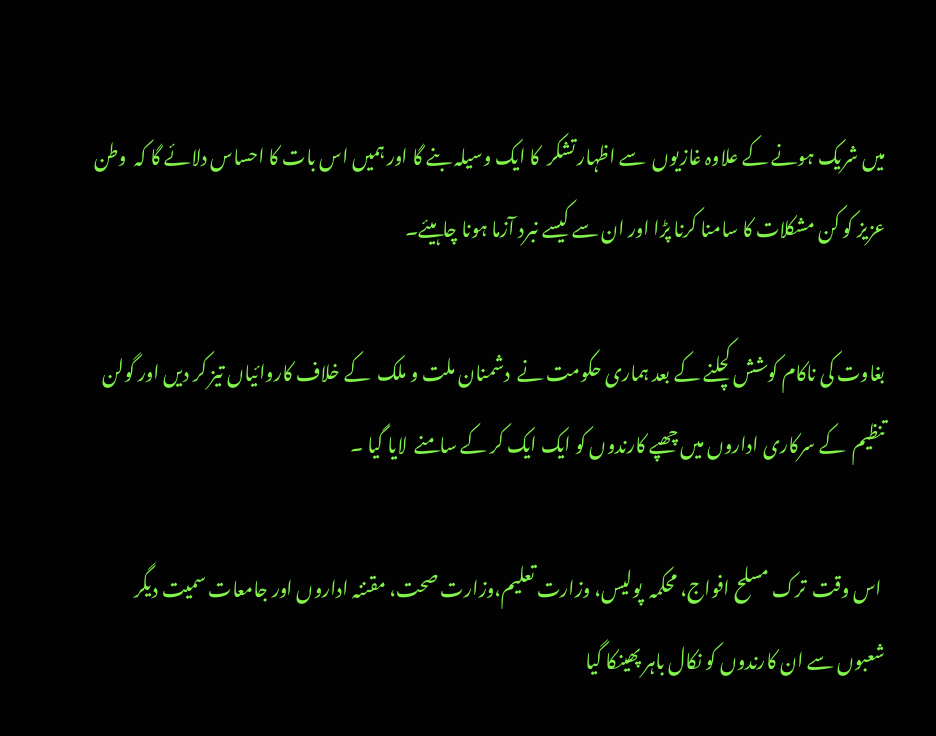میں شریک ہونے کے علاوہ غازیوں  سے اظہار تشکر  کا ایک وسیلہ بنے گا اور ہمیں اس بات کا احساس دلائے گا کہ  وطن عزیز کو کن مشکلات کا سامنا کرنا پڑا اور ان سے کیسے نبرد آزما ہونا چاہیئے۔

بغاوت کی ناکام کوشش کچلنے کے بعد ہماری حکومت نے  دشمنان ملت و ملک  کے خلاف کاروائیاں تیز کر دیں اور گولن تنظیم  کے سرکاری اداروں میں چھپے کارندوں کو ایک ایک کر کے سامنے  لایا گیا ۔

 اس وقت  ترک مسلح افواج، محکمہ  پولیس، وزارت تعلیم،وزارت صحت، مقننہ اداروں اور جامعات سمیت دیگر شعبوں سے ان کارندوں کو نکال باہر پھینکا گیا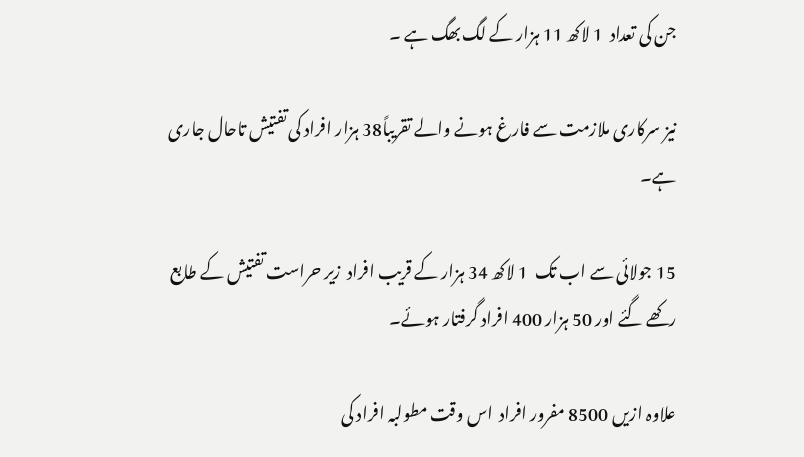جن کی تعداد  1 لاکھ 11 ہزار کے لگ بھگ ہے ۔

نیز سرکاری ملازمت سے فارغ ہونے والے تقریباً38 ہزار افراد کی تفتیش تاحال جاری ہے۔

15 جولائی سے اب تک  1 لاکھ 34 ہزار کے قریب افراد  زیر حراست تفتیش کے طابع رکھے گئے اور 50 ہزار 400 افراد گرفتار ہوئے۔

علاوہ ازیں 8500 مفرور افراد  اس وقت مطولبہ افراد کی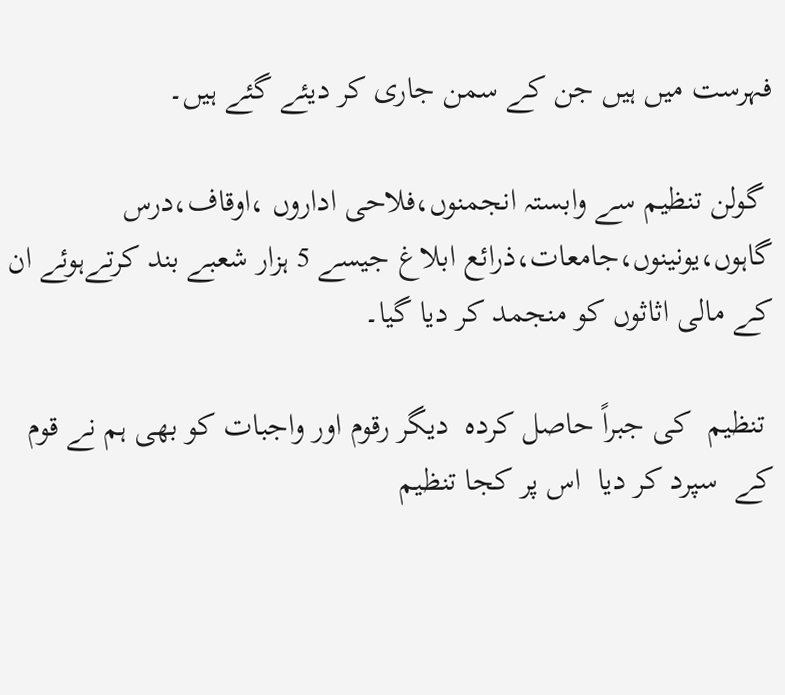فہرست میں ہیں جن کے سمن جاری کر دیئے گئے ہیں۔

 گولن تنظیم سے وابستہ انجمنوں،فلاحی اداروں ،اوقاف،درس گاہوں،یونینوں،جامعات،ذرائع ابلاغ جیسے 5 ہزار شعبے بند کرتےہوئے ان کے مالی اثاثوں کو منجمد کر دیا گیا۔

 تنظیم  کی جبراً حاصل کردہ  دیگر رقوم اور واجبات کو بھی ہم نے قوم کے  سپرد کر دیا  اس پر کجا تنظیم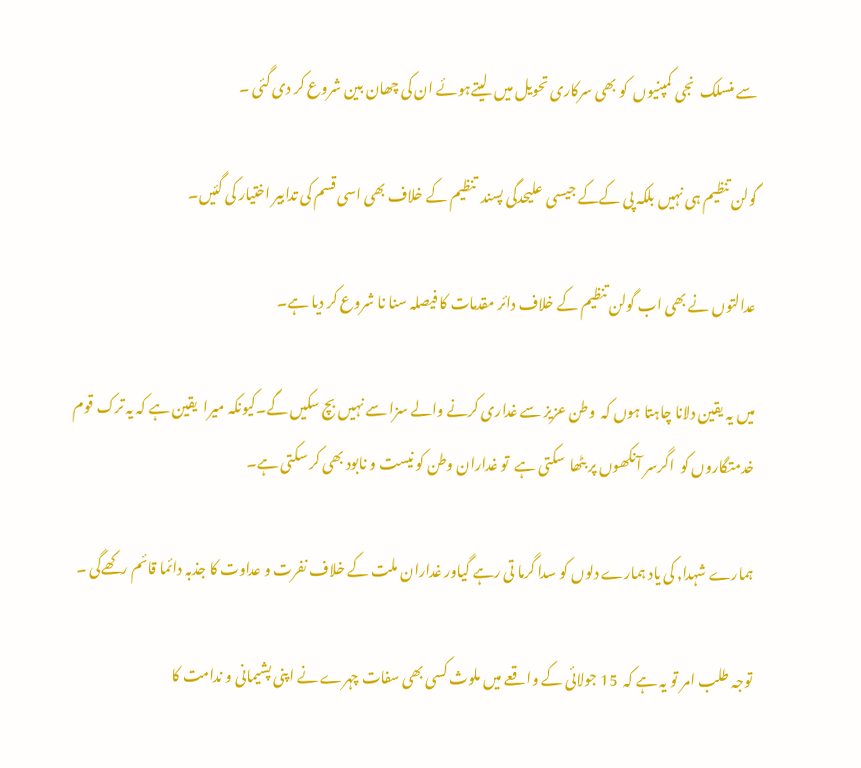سے منسلک  نجی کمپنیوں  کو بھی سرکاری تحویل میں  لیتےہوئے ان کی چھان بین شروع کر دی گئی ۔

گولن تنظیم ہی نہیں بلکہ پی کےکے جیسی  علیحدگی پسند  تنظیم کے خلاف بھی اسی قسم کی تدابیر اختیار کی گئیں۔

عدالتوں نے بھی اب گولن تنظیم کے خلاف دائر مقدمات کا فیصلہ سنا نا شروع کر دیا ہے۔

میں یہ یقین دلانا چاہتا ہوں کہ  وطن عزیز سے غداری کرنے والے سزا سے نہیں بچ سکیں گے۔کیونکہ میرا  یقین ہے کہ یہ ترک قوم  خدمتگاروں کو  اگرسر آنکھوں پر بٹھا  سکتی ہے  تو غداران وطن کو نیست و نابود بھی کر سکتی ہے۔

ہمارے شہدا٫ کی یاد ہمارے دلوں کو سدا گرما تی رہے گیاور غداران ملت کے خلاف نفرت و عداوت کا جذبہ دائما قائم رکھےگی ۔

توجہ طلب امر تو یہ ہے کہ  15 جولائی کے واقعے میں ملوث کسی بھی سفات چہرے نے اپنی پشیمانی و ندامت کا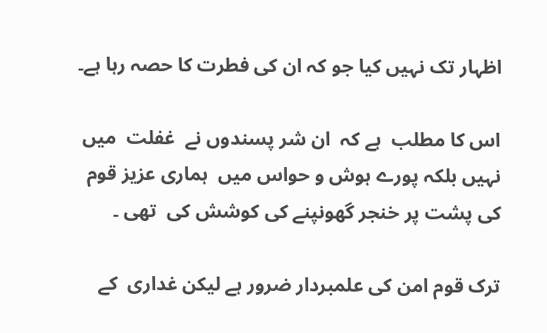اظہار تک نہیں کیا جو کہ ان کی فطرت کا حصہ رہا ہے۔

اس کا مطلب  ہے کہ  ان شر پسندوں نے  غفلت  میں نہیں بلکہ پورے ہوش و حواس میں  ہماری عزیز قوم کی پشت پر خنجر گھونپنے کی کوشش کی  تھی ۔

ترک قوم امن کی علمبردار ضرور ہے لیکن غداری  کے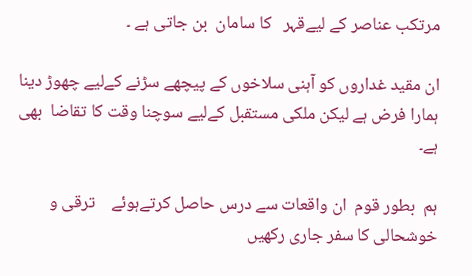مرتکب عناصر کے لیےقہر   کا سامان  بن جاتی ہے ۔

ان مقید غداروں کو آہنی سلاخوں کے پیچھے سڑنے کےلیے چھوڑ دینا   ہمارا فرض ہے لیکن ملکی مستقبل کےلیے سوچنا وقت کا تقاضا  بھی ہے۔

ہم  بطور قوم  ان واقعات سے درس حاصل کرتےہوئے    ترقی و خوشحالی کا سفر جاری رکھیں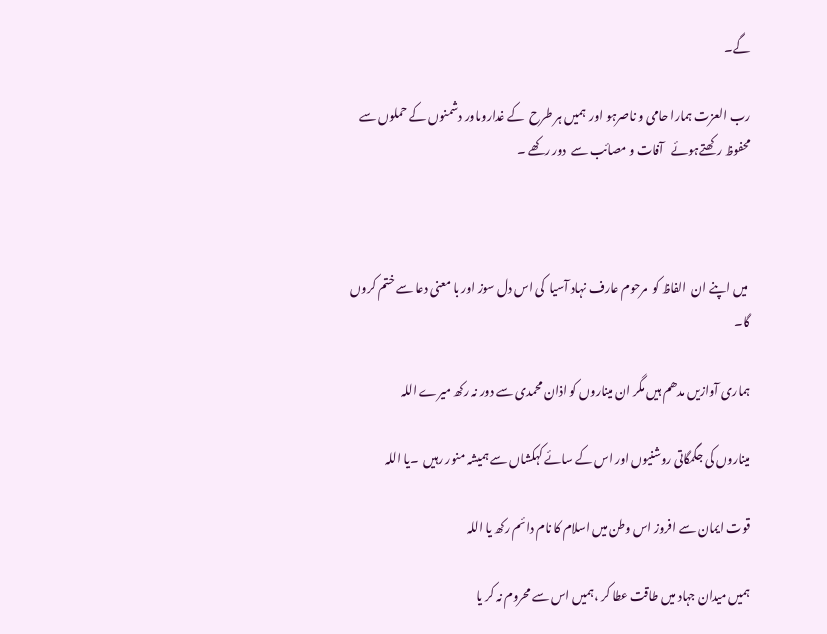گے۔

رب العزت ہمارا حامی و ناصرہو اور  ہمیں ہر طرح  کے غداروںاور دشمنوں کے حملوں سے محفوظ رکھتےہوئے   آفات و مصائب سے  دور رکھے ۔



 میں اپنے ان  الفاظ کو  مرحوم عارف نہاد آسیا  کی اس دل سوز اور با معنی دعا سے ختم کروں گا۔

ہماری آوازیں مدھم ہیں مگر ان میناروں کو اذان محمدی سے دور نہ رکھ میرے اللہ

میناروں کی جگمگاتی روشنیوں اور اس کے سائے کہکشاں سے ہمیشہ منور رہیں  ۔یا اللہ

قوت ایمان سے افروز اس وطن میں اسلام کا نام دائم رکھ یا اللہ

ہمیں میدان جہاد میں طاقت عطا کر ،ہمیں اس سے محروم نہ کر یا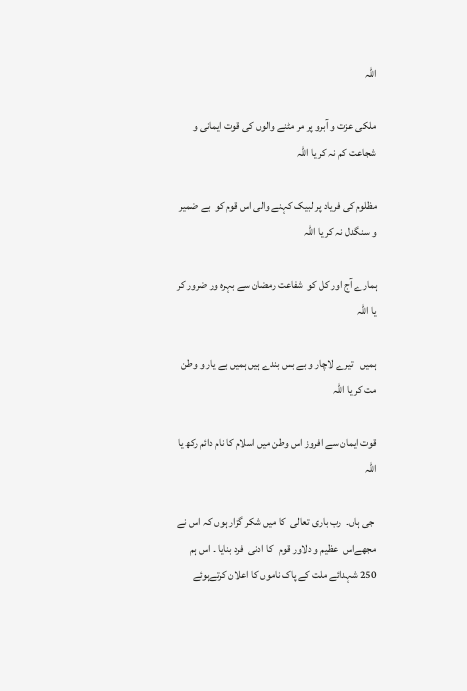اللہ

ملکی عزت و آبرو پر مر مٹنے والوں کی قوت ایمانی و شجاعت کم نہ کر یا اللہ

مظلوم کی فریاد پر لبیک کہنے والی اس قوم کو  بے ضمیر و سنگدل نہ کر یا اللہ

ہمارے آج اور کل کو  شفاعت رمضان سے بہرہ ور ضرور کر یا اللہ

ہمیں   تیرے لاچار و بے بس بندے ہیں ہمیں بے یار و وطن مت کر یا اللہ

قوت ایمان سے افروز اس وطن میں اسلام کا نام دائم رکھ یا اللہ

 جی ہاں۔  رب باری تعالی  کا میں شکر گزار ہوں کہ اس نے  مجھےاس  عظیم و دلاور قوم   کا ادنی  فرد بنایا ۔ اس ہم  250 شہدائے ملت کے پاک ناموں کا اعلان کرتےہوئے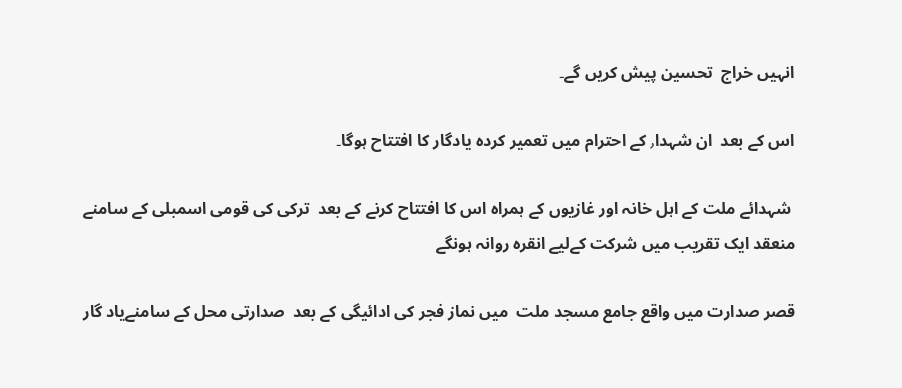انہیں خراج  تحسین پیش کریں گے۔

اس کے بعد  ان شہدا٫ کے احترام میں تعمیر کردہ یادگار کا افتتاح ہوگا۔

 شہدائے ملت کے اہل خانہ اور غازیوں کے ہمراہ اس کا افتتاح کرنے کے بعد  ترکی کی قومی اسمبلی کے سامنے  منعقد ایک تقریب میں شرکت کےلیے انقرہ روانہ ہونگے

قصر صدارت میں واقع جامع مسجد ملت  میں نماز فجر کی ادائیگی کے بعد  صدارتی محل کے سامنےیاد گار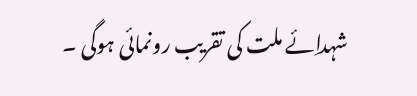شہداِئے ملت کی تقریب رونمائی ہوگی ۔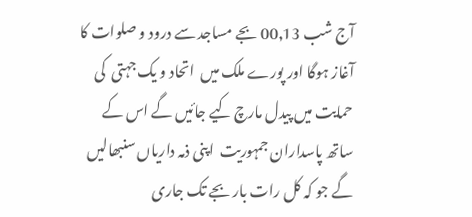آج شب 00٫13 بجے مساجد سے درود و صلوات کا آغاز ہوگا اور پورے ملک میں  اتحاد و یک جہتی  کی حمایت میں پیدل مارچ کیے جائیں گے اس کے ساتھ پاسداران جمہوریت  اپنی ذمہ داریاں سنبھالیں گے جو کہ کل رات بار بجے تک جاری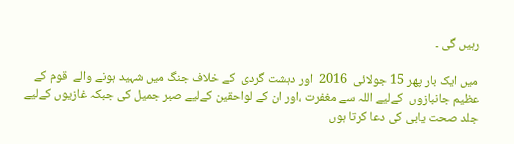رہیں گی ۔

میں ایک بار پھر 15 جولائی  2016  اور دہشت گردی  کے خلاف جنگ میں شہید ہونے والے  قوم کے عظیم جانبازوں  کےلیے اللہ سے مغفرت ،اور ان کے لواحقین کےلیے صبر جمیل کی جبکہ غازیوں کےلیے جلد صحت یابی کی دعا کرتا ہوں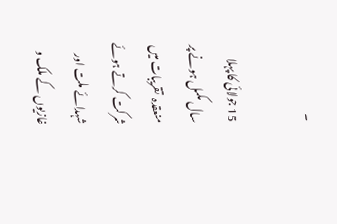۔

15 جولائی کا پہلا سال مکمل ہونے پر منعقدہ  تقریبات میں  شرکت کرتے ہوئے  شہدائے ملت اور غازیوں کے ملک و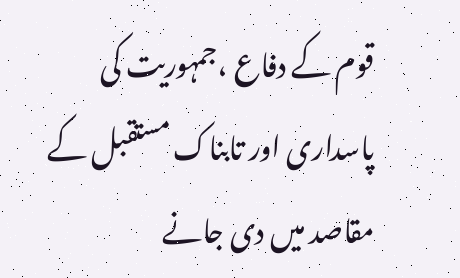قوم کے دفاع ،جمہوریت کی پاسداری اور تابناک مستقبل کے مقاصد میں دی جانے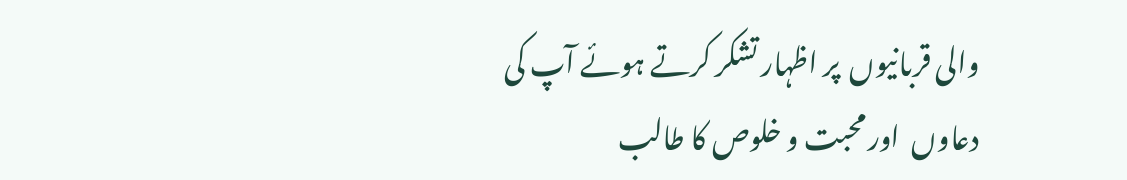والی قربانیوں  پر اظہار تشکر کرتے ہوئے آپ کی دعاوں  اور محبت و خلوص کا طالب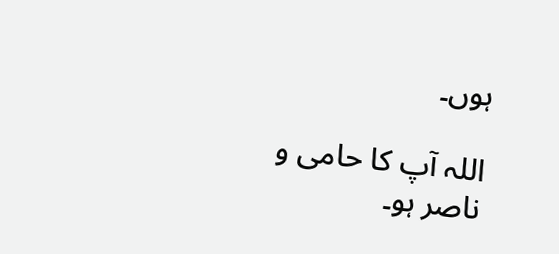ہوں۔

اللہ آپ کا حامی و ناصر ہو۔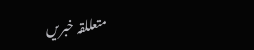متعللقہ خبریں